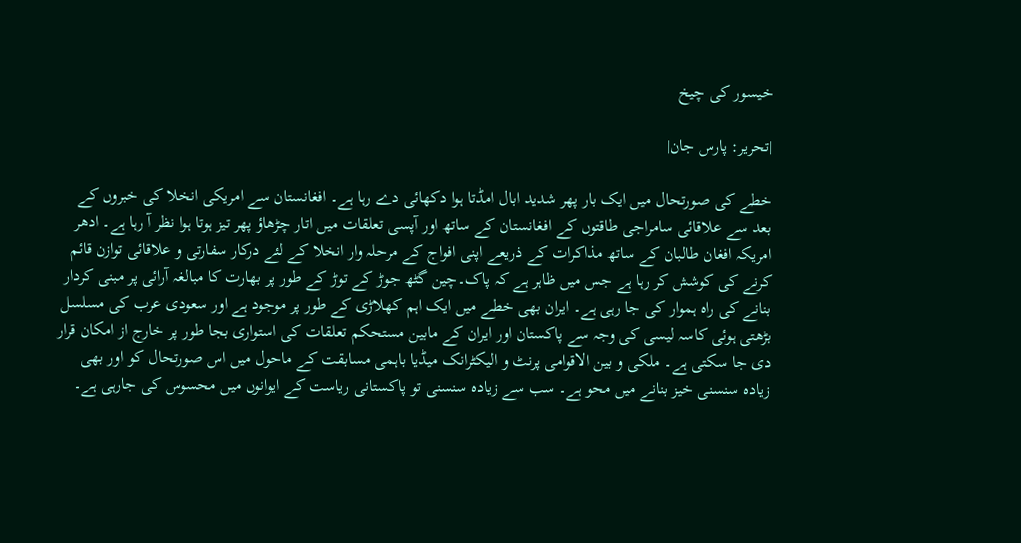خیسور کی چیخ

|تحریر: پارس جان|

خطے کی صورتحال میں ایک بار پھر شدید ابال امڈتا ہوا دکھائی دے رہا ہے۔ افغانستان سے امریکی انخلا کی خبروں کے بعد سے علاقائی سامراجی طاقتوں کے افغانستان کے ساتھ اور آپسی تعلقات میں اتار چڑھاؤ پھر تیز ہوتا ہوا نظر آ رہا ہے۔ ادھر امریکہ افغان طالبان کے ساتھ مذاکرات کے ذریعے اپنی افواج کے مرحلہ وار انخلا کے لئے درکار سفارتی و علاقائی توازن قائم کرنے کی کوشش کر رہا ہے جس میں ظاہر ہے کہ پاک۔چین گٹھ جوڑ کے توڑ کے طور پر بھارت کا مبالغہ آرائی پر مبنی کردار بنانے کی راہ ہموار کی جا رہی ہے۔ ایران بھی خطے میں ایک اہم کھلاڑی کے طور پر موجود ہے اور سعودی عرب کی مسلسل بڑھتی ہوئی کاسہ لیسی کی وجہ سے پاکستان اور ایران کے مابین مستحکم تعلقات کی استواری بجا طور پر خارج از امکان قرار دی جا سکتی ہے۔ ملکی و بین الاقوامی پرنٹ و الیکٹرانک میڈیا باہمی مسابقت کے ماحول میں اس صورتحال کو اور بھی زیادہ سنسنی خیز بنانے میں محو ہے۔ سب سے زیادہ سنسنی تو پاکستانی ریاست کے ایوانوں میں محسوس کی جارہی ہے۔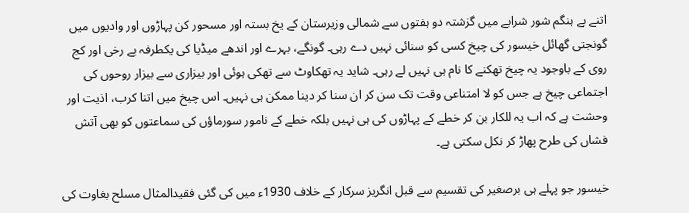اتنے بے ہنگم شور شرابے میں گزشتہ دو ہفتوں سے شمالی وزیرستان کے یخ بستہ اور مسحور کن پہاڑوں اور وادیوں میں گونجتی گھائل خیسور کی چیخ کسی کو سنائی نہیں دے رہی۔ گونگے، بہرے اور اندھے میڈیا کی یکطرفہ بے رخی اور کج روی کے باوجود یہ چیخ تھکنے کا نام ہی نہیں لے رہی۔ شاید یہ تھکاوٹ سے تھکی ہوئی اور بیزاری سے بیزار روحوں کی اجتماعی چیخ ہے جس کو لا امتناعی وقت تک سن کر ان سنا کر دینا ممکن ہی نہیں۔ اس چیخ میں اتنا کرب، اذیت اور وحشت ہے کہ اب یہ للکار بن کر خطے کے پہاڑوں کی ہی نہیں بلکہ خطے کے نامور سورماؤں کی سماعتوں کو بھی آتش فشاں کی طرح پھاڑ کر نکل سکتی ہے۔

خیسور جو پہلے ہی برصغیر کی تقسیم سے قبل انگریز سرکار کے خلاف 1930ء میں کی گئی فقیدالمثال مسلح بغاوت کی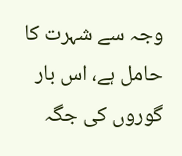وجہ سے شہرت کا حامل ہے، اس بار گوروں کی جگہ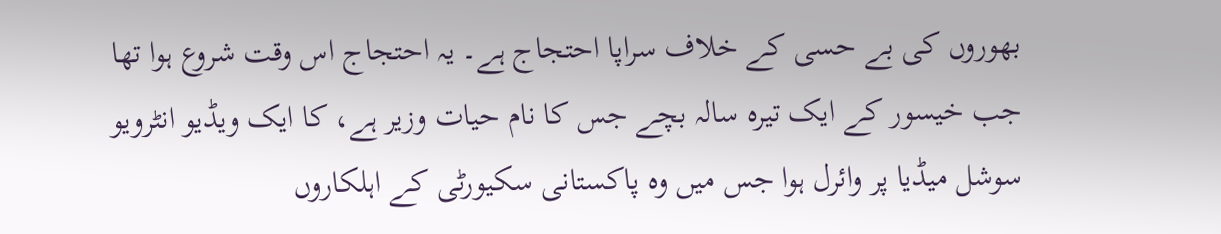بھوروں کی بے حسی کے خلاف سراپا احتجاج ہے۔ یہ احتجاج اس وقت شروع ہوا تھا جب خیسور کے ایک تیرہ سالہ بچے جس کا نام حیات وزیر ہے، کا ایک ویڈیو انٹرویو سوشل میڈیا پر وائرل ہوا جس میں وہ پاکستانی سکیورٹی کے اہلکاروں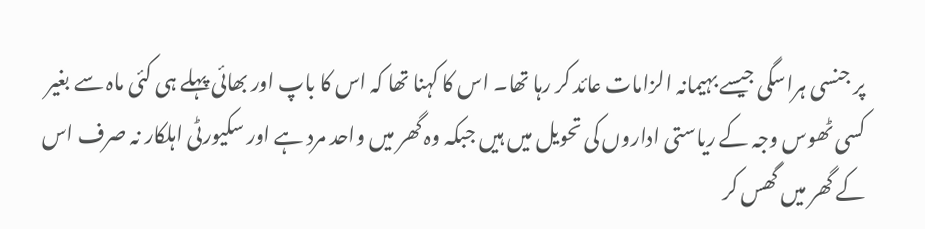پر جنسی ہراسگی جیسے بہیمانہ الزامات عائد کر رہا تھا۔ اس کا کہنا تھا کہ اس کا باپ اور بھائی پہلے ہی کئی ماہ سے بغیر کسی ٹھوس وجہ کے ریاستی اداروں کی تحویل میں ہیں جبکہ وہ گھر میں واحد مرد ہے اور سکیورٹی اہلکار نہ صرف اس کے گھر میں گھس کر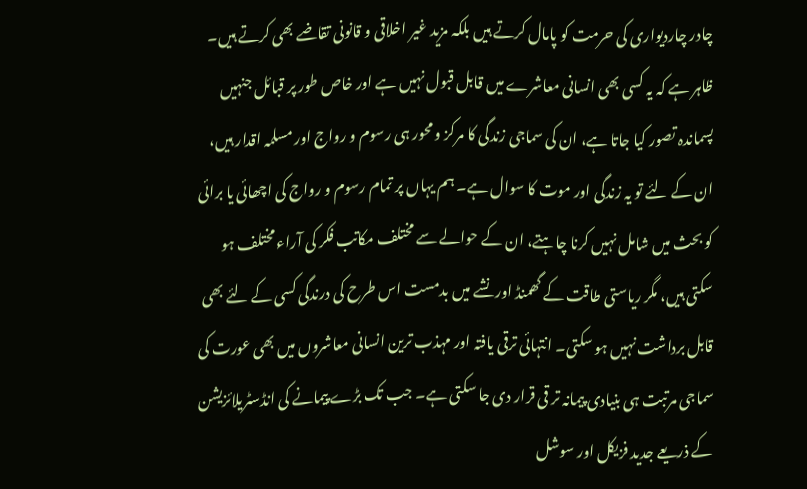چادر چاردیواری کی حرمت کو پامال کرتے ہیں بلکہ مزید غیر اخلاقی و قانونی تقاضے بھی کرتے ہیں۔ ظاہر ہے کہ یہ کسی بھی انسانی معاشرے میں قابل قبول نہیں ہے اور خاص طور پر قبائل جنہیں پسماندہ تصور کیا جاتا ہے، ان کی سماجی زندگی کا مرکز و محور ہی رسوم و رواج اور مسلمہ اقدار ہیں، ان کے لئے تو یہ زندگی اور موت کا سوال ہے۔ ہم یہاں پر تمام رسوم و رواج کی اچھائی یا برائی کو بحث میں شامل نہیں کرنا چاہتے، ان کے حوالے سے مختلف مکاتب فکر کی آراء مختلف ہو سکتی ہیں، مگر ریاستی طاقت کے گھمنڈ اور نشے میں بدمست اس طرح کی درندگی کسی کے لئے بھی قابل برداشت نہیں ہو سکتی۔ انتہائی ترقی یافتہ اور مہذب ترین انسانی معاشروں میں بھی عورت کی سماجی مرتبت ہی بنیادی پیمانہ تر قی قرار دی جا سکتی ہے۔ جب تک بڑے پیمانے کی انڈسٹریلائزیشن کے ذریعے جدید فزیکل اور سوشل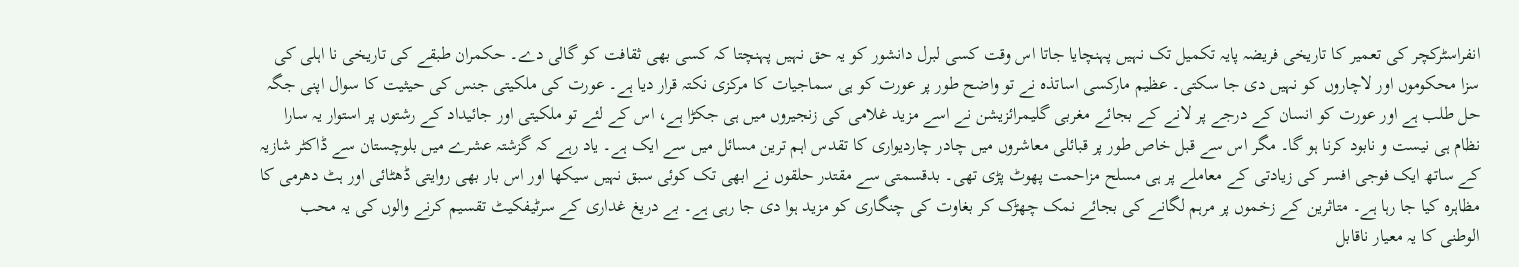انفراسٹرکچر کی تعمیر کا تاریخی فریضہ پایہ تکمیل تک نہیں پہنچایا جاتا اس وقت کسی لبرل دانشور کو یہ حق نہیں پہنچتا کہ کسی بھی ثقافت کو گالی دے۔ حکمران طبقے کی تاریخی نا اہلی کی سزا محکوموں اور لاچاروں کو نہیں دی جا سکتی۔ عظیم مارکسی اساتذہ نے تو واضح طور پر عورت کو ہی سماجیات کا مرکزی نکتہ قرار دیا ہے۔ عورت کی ملکیتی جنس کی حیثیت کا سوال اپنی جگہ حل طلب ہے اور عورت کو انسان کے درجے پر لانے کے بجائے مغربی گلیمرائزیشن نے اسے مزید غلامی کی زنجیروں میں ہی جکڑا ہے، اس کے لئے تو ملکیتی اور جائیداد کے رشتوں پر استوار یہ سارا نظام ہی نیست و نابود کرنا ہو گا۔ مگر اس سے قبل خاص طور پر قبائلی معاشروں میں چادر چاردیواری کا تقدس اہم ترین مسائل میں سے ایک ہے۔ یاد رہے کہ گزشتہ عشرے میں بلوچستان سے ڈاکٹر شازیہ کے ساتھ ایک فوجی افسر کی زیادتی کے معاملے پر ہی مسلح مزاحمت پھوٹ پڑی تھی۔ بدقسمتی سے مقتدر حلقوں نے ابھی تک کوئی سبق نہیں سیکھا اور اس بار بھی روایتی ڈھٹائی اور ہٹ دھرمی کا مظاہرہ کیا جا رہا ہے۔ متاثرین کے زخموں پر مرہم لگانے کی بجائے نمک چھڑک کر بغاوت کی چنگاری کو مزید ہوا دی جا رہی ہے۔ بے دریغ غداری کے سرٹیفکیٹ تقسیم کرنے والوں کی یہ محب الوطنی کا یہ معیار ناقابل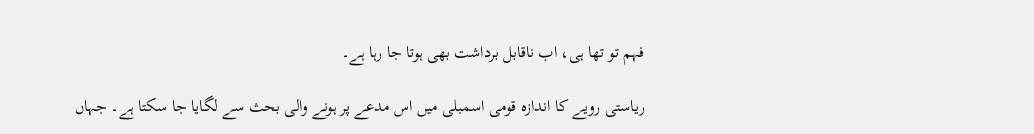فہم تو تھا ہی، اب ناقابل برداشت بھی ہوتا جا رہا ہے۔

ریاستی رویے کا اندازہ قومی اسمبلی میں اس مدعے پر ہونے والی بحث سے لگایا جا سکتا ہے۔ جہاں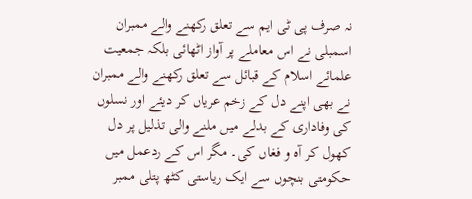نہ صرف پی ٹی ایم سے تعلق رکھنے والے ممبران اسمبلی نے اس معاملے پر آواز اٹھائی بلکہ جمعیت علمائے اسلام کے قبائل سے تعلق رکھنے والے ممبران نے بھی اپنے دل کے زخم عریاں کر دیئے اور نسلوں کی وفاداری کے بدلے میں ملنے والی تذلیل پر دل کھول کر آہ و فغاں کی۔ مگر اس کے ردعمل میں حکومتی بنچوں سے ایک ریاستی کٹھ پتلی ممبر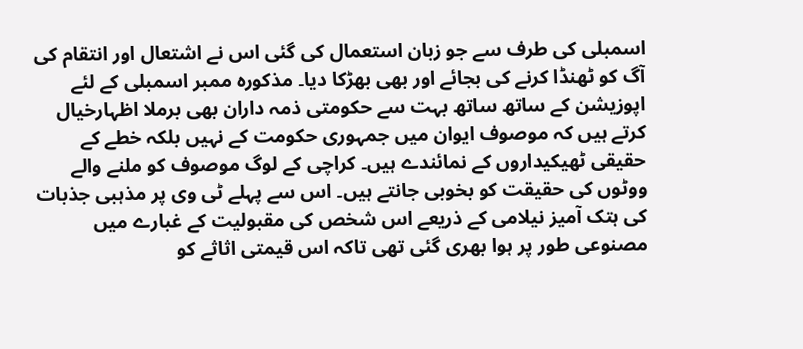اسمبلی کی طرف سے جو زبان استعمال کی گئی اس نے اشتعال اور انتقام کی آگ کو ٹھنڈا کرنے کی بجائے اور بھی بھڑکا دیا۔ مذکورہ ممبر اسمبلی کے لئے اپوزیشن کے ساتھ ساتھ بہت سے حکومتی ذمہ داران بھی برملا اظہارخیال کرتے ہیں کہ موصوف ایوان میں جمہوری حکومت کے نہیں بلکہ خطے کے حقیقی ٹھیکیداروں کے نمائندے ہیں۔ کراچی کے لوگ موصوف کو ملنے والے ووٹوں کی حقیقت کو بخوبی جانتے ہیں۔ اس سے پہلے ٹی وی پر مذہبی جذبات کی ہتک آمیز نیلامی کے ذریعے اس شخص کی مقبولیت کے غبارے میں مصنوعی طور پر ہوا بھری گئی تھی تاکہ اس قیمتی اثاثے کو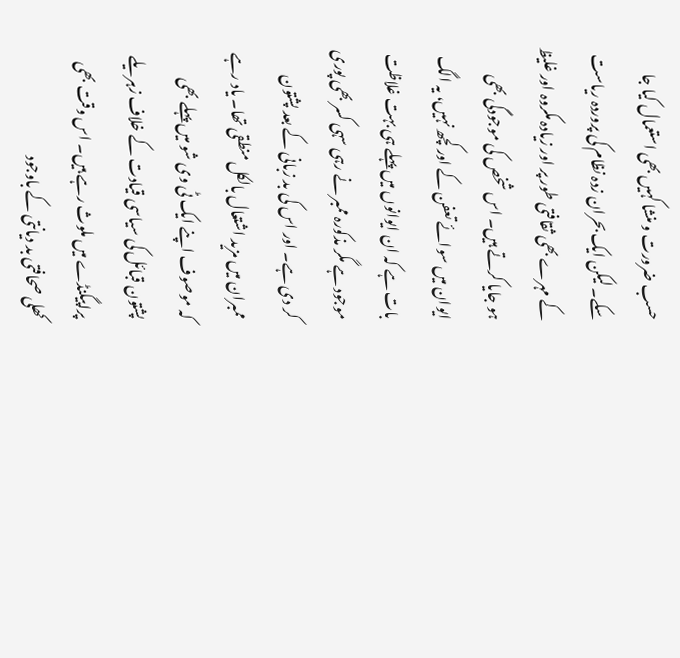حسب ضرورت و منشا کہیں بھی استعمال کیا جا سکے۔ لیکن ایک بحران زدہ نظام کی پروردہ ریاست کے مہرے بھی ثقافتی طور پر اور زیادہ مکروہ اور غلیظ ہو جایا کرتے ہیں۔ اس شخص کی موجودگی بھی ایوان میں سوائے تعفن کے اور کچھ نہیں، یہ الگ بات ہے کہ ان ایوانوں میں پہلے ہی بہت غلاظت موجود ہے مگر مذکورہ ممبر نے رہی سہی کسر بھی پوری کر دی ہے۔ اور اس کی بد زبانی کے بعد پشتون ممبران میں مزید اشتعال بالکل منطقی تھا۔ یاد رہے کہ موصوف اپنے ایک ٹی وی شو میں پہلے بھی پشتون قبائل کی سیاسی قیادت کے خلاف زہریلے پراپیگنڈے میں ملوث رہے ہیں۔ اس وقت بھی کھلی صحافتی بد دیانتی کے باوجود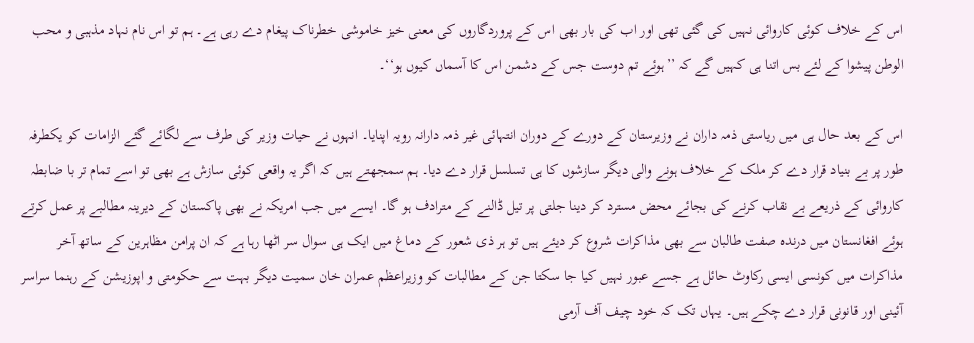اس کے خلاف کوئی کاروائی نہیں کی گئی تھی اور اب کی بار بھی اس کے پروردگاروں کی معنی خیز خاموشی خطرناک پیغام دے رہی ہے۔ ہم تو اس نام نہاد مذہبی و محب الوطن پیشوا کے لئے بس اتنا ہی کہیں گے کہ ’’ہوئے تم دوست جس کے دشمن اس کا آسماں کیوں ہو‘‘۔

اس کے بعد حال ہی میں ریاستی ذمہ داران نے وزیرستان کے دورے کے دوران انتہائی غیر ذمہ دارانہ رویہ اپنایا۔ انہوں نے حیات وزیر کی طرف سے لگائے گئے الزامات کو یکطرفہ طور پر بے بنیاد قرار دے کر ملک کے خلاف ہونے والی دیگر سازشوں کا ہی تسلسل قرار دے دیا۔ ہم سمجھتے ہیں کہ اگر یہ واقعی کوئی سازش ہے بھی تو اسے تمام تر با ضابطہ کاروائی کے ذریعے بے نقاب کرنے کی بجائے محض مسترد کر دینا جلتی پر تیل ڈالنے کے مترادف ہو گا۔ ایسے میں جب امریکہ نے بھی پاکستان کے دیرینہ مطالبے پر عمل کرتے ہوئے افغانستان میں درندہ صفت طالبان سے بھی مذاکرات شروع کر دیئے ہیں تو ہر ذی شعور کے دماغ میں ایک ہی سوال سر اٹھا رہا ہے کہ ان پرامن مظاہرین کے ساتھ آخر مذاکرات میں کونسی ایسی رکاوٹ حائل ہے جسے عبور نہیں کیا جا سکتا جن کے مطالبات کو وزیراعظم عمران خان سمیت دیگر بہت سے حکومتی و اپوزیشن کے رہنما سراسر آئینی اور قانونی قرار دے چکے ہیں۔ یہاں تک کہ خود چیف آف آرمی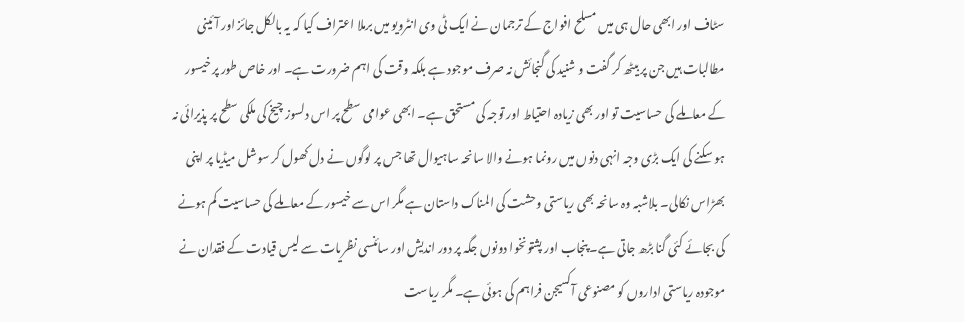سٹاف اور ابھی حال ہی میں مسلح افواج کے ترجمان نے ایک ٹی وی انٹرویو میں برملا اعتراف کیا کہ یہ بالکل جائز اور آئینی مطالبات ہیں جن پر بیٹھ کر گفت و شنید کی گنجائش نہ صرف موجود ہے بلکہ وقت کی اہم ضرورت ہے۔ اور خاص طور پر خیسور کے معاملے کی حساسیت تو اور بھی زیادہ احتیاط اور توجہ کی مستحق ہے۔ ابھی عوامی سطح پر اس دلسوز چیخ کی ملکی سطح پر پذیرائی نہ ہو سکنے کی ایک بڑی وجہ انہی دنوں میں رونما ہونے والا سانحہ ساہیوال تھا جس پر لوگوں نے دل کھول کر سوشل میڈیا پر اپنی بھڑاس نکالی۔ بلاشبہ وہ سانحہ بھی ریاستی وحشت کی المناک داستان ہے مگر اس سے خیسور کے معاملے کی حساسیت کم ہونے کی بجائے کئی گنا بڑھ جاتی ہے۔ پنجاب اور پشتونخوا دونوں جگہ پر دور اندیش اور سائنسی نظریات سے لیس قیادت کے فقدان نے موجودہ ریاستی اداروں کو مصنوعی آکسیجن فراہم کی ہوئی ہے۔ مگر ریاست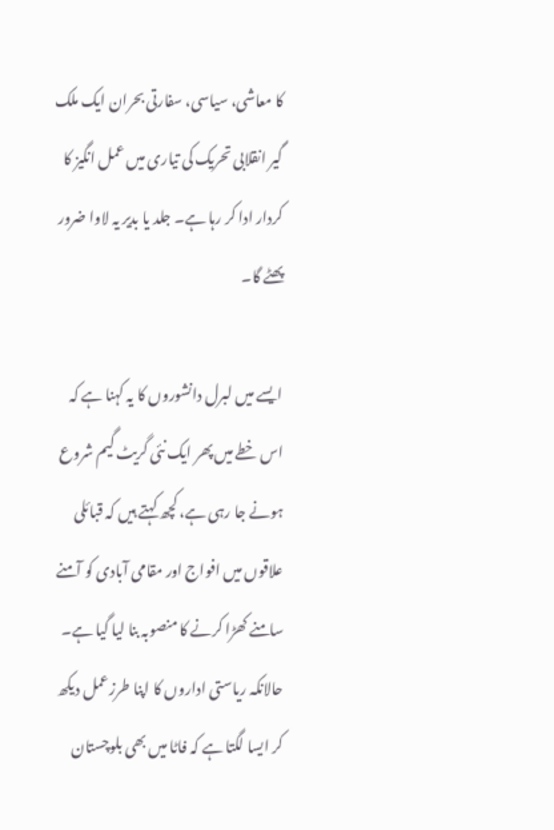کا معاشی، سیاسی، سفارتی بحران ایک ملک گیر انقلابی تحریک کی تیاری میں عمل انگیز کا کردار ادا کر رہا ہے۔ جلد یا بدیر یہ لاوا ضرور پھٹے گا۔

ایسے میں لبرل دانشوروں کا یہ کہنا ہے کہ اس خطے میں پھر ایک نئی گریٹ گیم شروع ہونے جا رہی ہے، کچھ کہتے ہیں کہ قبائلی علاقوں میں افواج اور مقامی آبادی کو آمنے سامنے کھڑا کرنے کا منصوبہ بنا لیا گیا ہے۔ حالانکہ ریاستی اداروں کا اپنا طرزعمل دیکھ کر ایسا لگتا ہے کہ فاٹا میں بھی بلوچستان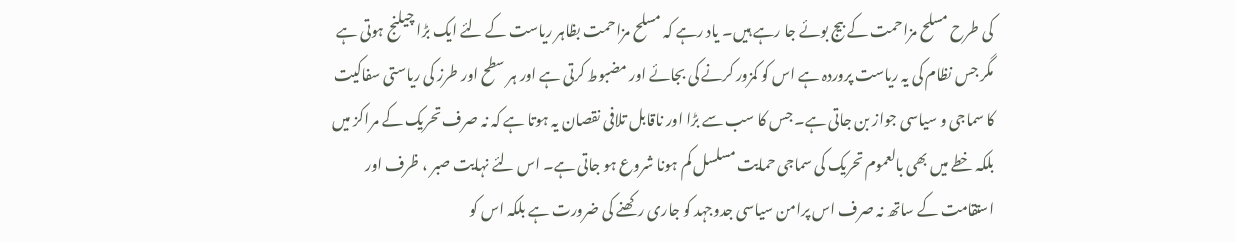کی طرح مسلح مزاحمت کے بیج بوئے جا رہے ہیں۔ یاد رہے کہ مسلح مزاحمت بظاہر ریاست کے لئے ایک بڑا چیلنج ہوتی ہے مگر جس نظام کی یہ ریاست پروردہ ہے اس کو کمزور کرنے کی بجائے اور مضبوط کرتی ہے اور ہر سطح اور طرز کی ریاستی سفاکیت کا سماجی و سیاسی جواز بن جاتی ہے۔ جس کا سب سے بڑا اور ناقابل تلافی نقصان یہ ہوتا ہے کہ نہ صرف تحریک کے مراکز میں بلکہ خطے میں بھی بالعموم تحریک کی سماجی حمایت مسلسل کم ہونا شروع ہو جاتی ہے۔ اس لئے نہایت صبر ، ظرف اور استقامت کے ساتھ نہ صرف اس پرامن سیاسی جدوجہد کو جاری رکھنے کی ضرورت ہے بلکہ اس کو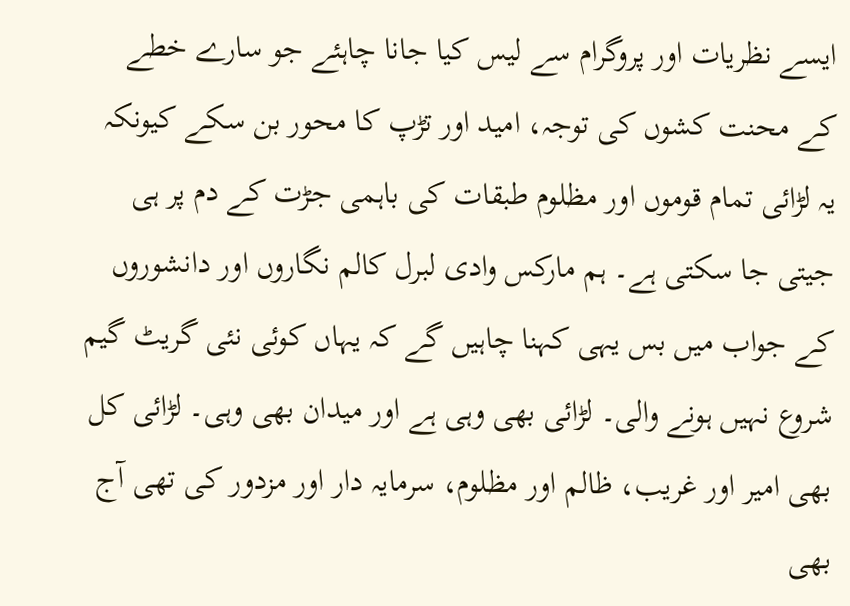ایسے نظریات اور پروگرام سے لیس کیا جانا چاہئے جو سارے خطے کے محنت کشوں کی توجہ، امید اور تڑپ کا محور بن سکے کیونکہ یہ لڑائی تمام قوموں اور مظلوم طبقات کی باہمی جڑت کے دم پر ہی جیتی جا سکتی ہے۔ ہم مارکس وادی لبرل کالم نگاروں اور دانشوروں کے جواب میں بس یہی کہنا چاہیں گے کہ یہاں کوئی نئی گریٹ گیم شروع نہیں ہونے والی۔ لڑائی بھی وہی ہے اور میدان بھی وہی۔ لڑائی کل بھی امیر اور غریب، ظالم اور مظلوم، سرمایہ دار اور مزدور کی تھی آج بھی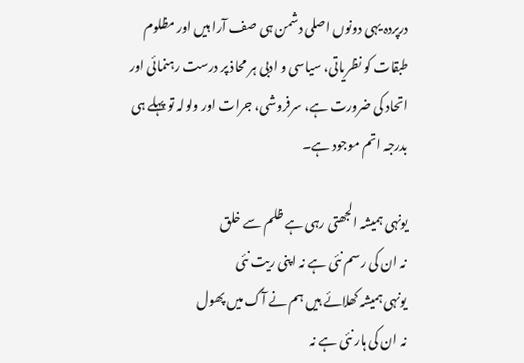درپردہ یہی دونوں اصلی دشمن ہی صف آرا ہیں اور مظلوم طبقات کو نظریاتی، سیاسی و ادبی ہر محاذ پر درست رہنمائی اور اتحاد کی ضرورت ہے، سرفروشی، جرات اور ولولہ تو پہلے ہی بدرجہ اتم موجود ہے۔

یونہی ہمیشہ الجھتی رہی ہے ظلم سے خلق
نہ ان کی رسم نئی ہے نہ اپنی ریت نئی
یونہی ہمیشہ کھلائے ہیں ہم نے آگ میں پھول
نہ ان کی ہار نئی ہے نہ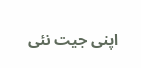اپنی جیت نئی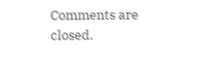Comments are closed.